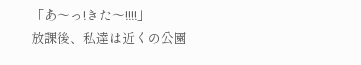「あ〜っ!きた〜!!!!」
放課後、私達は近くの公園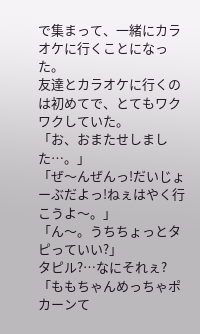で集まって、一緒にカラオケに行くことになった。
友達とカラオケに行くのは初めてで、とてもワクワクしていた。
「お、おまたせしました…。」
「ぜ〜んぜんっ!だいじょーぶだよっ!ねぇはやく行こうよ〜。」
「ん〜。うちちょっとタピっていい?」
タピル?…なにそれぇ?
「ももちゃんめっちゃポカーンて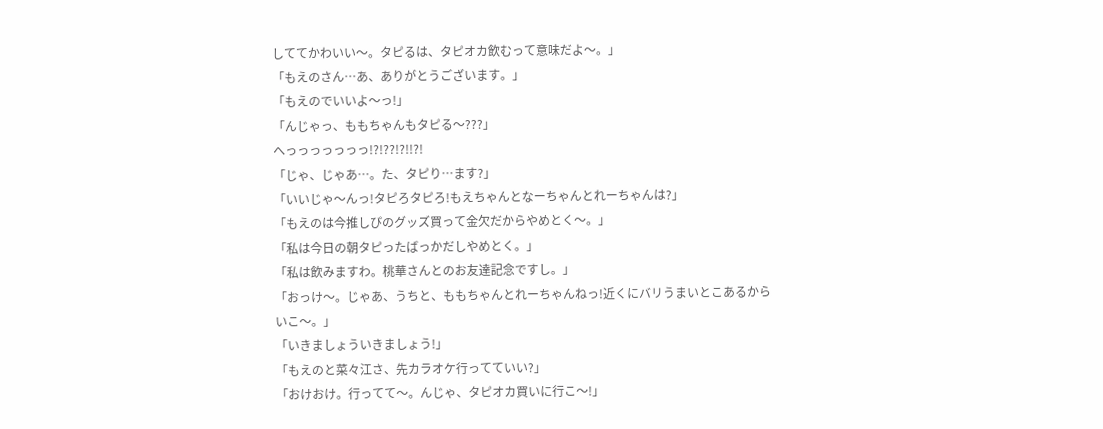しててかわいい〜。タピるは、タピオカ飲むって意味だよ〜。」
「もえのさん…あ、ありがとうございます。」
「もえのでいいよ〜っ!」
「んじゃっ、ももちゃんもタピる〜???」
へっっっっっっっ!?!??!?!!?!
「じゃ、じゃあ…。た、タピり…ます?」
「いいじゃ〜んっ!タピろタピろ!もえちゃんとなーちゃんとれーちゃんは?」
「もえのは今推しぴのグッズ買って金欠だからやめとく〜。」
「私は今日の朝タピったばっかだしやめとく。」
「私は飲みますわ。桃華さんとのお友達記念ですし。」
「おっけ〜。じゃあ、うちと、ももちゃんとれーちゃんねっ!近くにバリうまいとこあるからいこ〜。」
「いきましょういきましょう!」
「もえのと菜々江さ、先カラオケ行ってていい?」
「おけおけ。行ってて〜。んじゃ、タピオカ買いに行こ〜!」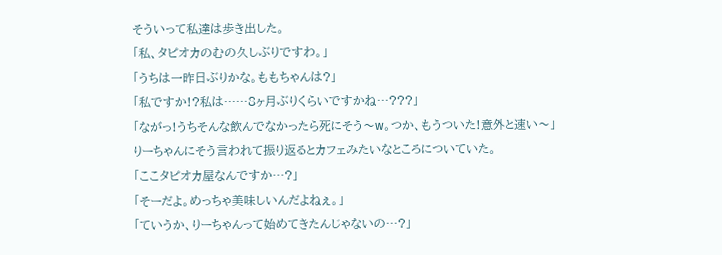そういって私達は歩き出した。
「私、タピオカのむの久しぶりですわ。」
「うちは一昨日ぶりかな。ももちゃんは?」
「私ですか!?私は……8ヶ月ぶりくらいですかね…???」
「ながっ!うちそんな飲んでなかったら死にそう〜w。つか、もうついた!意外と速い〜」
りーちゃんにそう言われて振り返るとカフェみたいなところについていた。
「ここタピオカ屋なんですか…?」
「そーだよ。めっちゃ美味しいんだよねぇ。」
「ていうか、りーちゃんって始めてきたんじゃないの…?」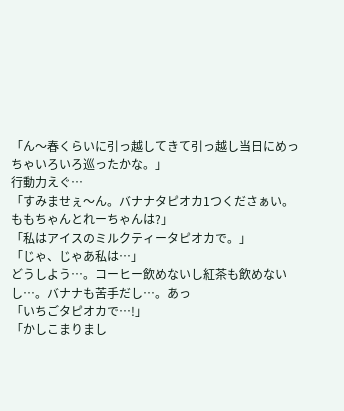「ん〜春くらいに引っ越してきて引っ越し当日にめっちゃいろいろ巡ったかな。」
行動力えぐ…
「すみませぇ〜ん。バナナタピオカ1つくださぁい。ももちゃんとれーちゃんは?」
「私はアイスのミルクティータピオカで。」
「じゃ、じゃあ私は…」
どうしよう…。コーヒー飲めないし紅茶も飲めないし…。バナナも苦手だし…。あっ
「いちごタピオカで…!」
「かしこまりまし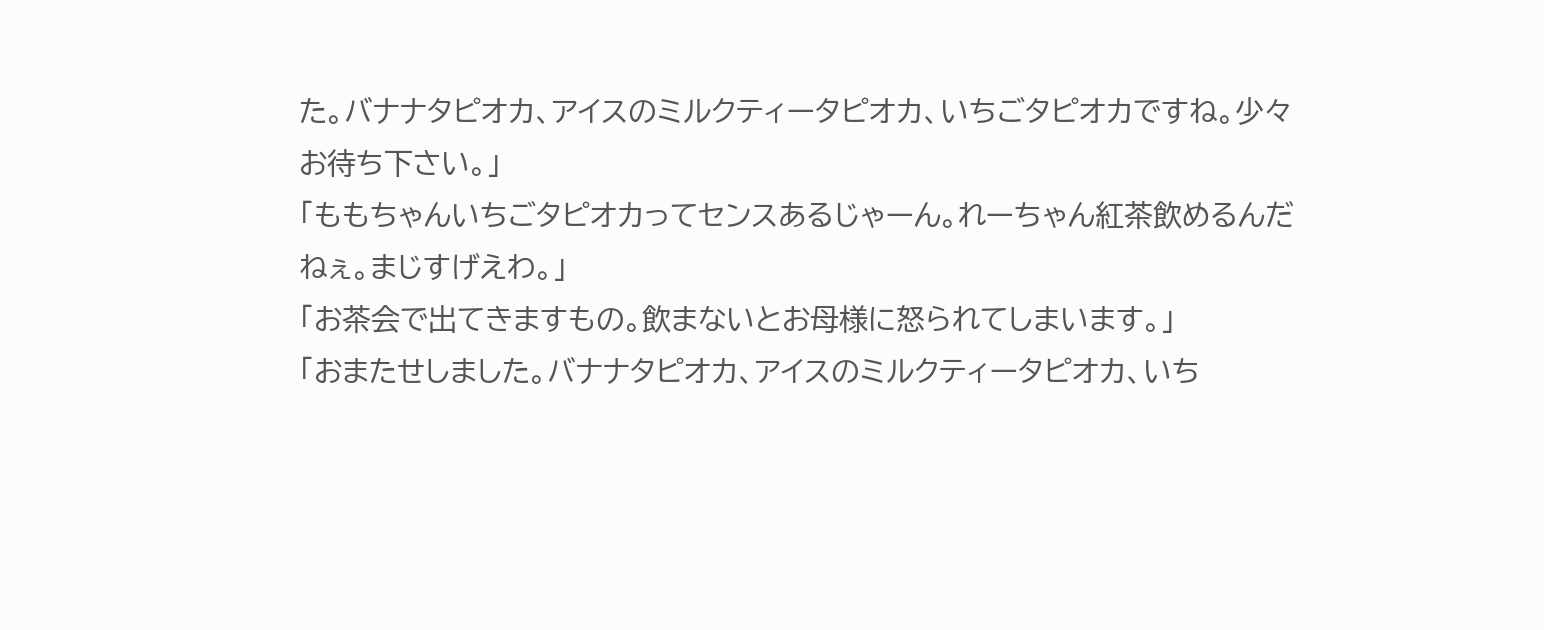た。バナナタピオカ、アイスのミルクティータピオカ、いちごタピオカですね。少々お待ち下さい。」
「ももちゃんいちごタピオカってセンスあるじゃーん。れーちゃん紅茶飲めるんだねぇ。まじすげえわ。」
「お茶会で出てきますもの。飲まないとお母様に怒られてしまいます。」
「おまたせしました。バナナタピオカ、アイスのミルクティータピオカ、いち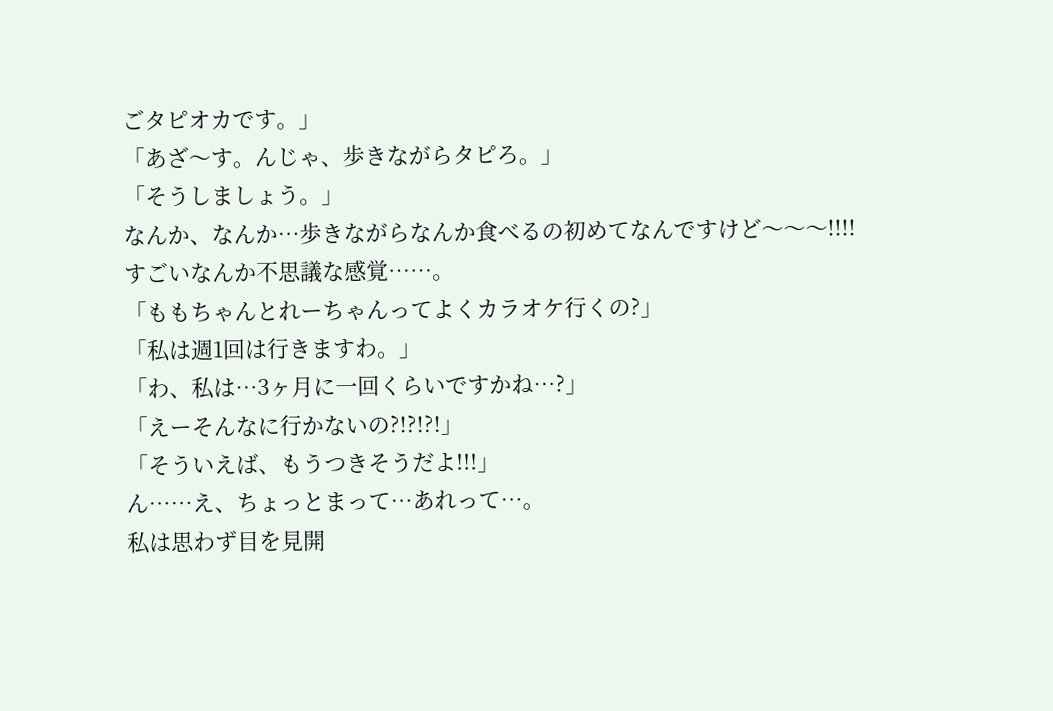ごタピオカです。」
「あざ〜す。んじゃ、歩きながらタピろ。」
「そうしましょう。」
なんか、なんか…歩きながらなんか食べるの初めてなんですけど〜〜〜!!!!
すごいなんか不思議な感覚……。
「ももちゃんとれーちゃんってよくカラオケ行くの?」
「私は週1回は行きますわ。」
「わ、私は…3ヶ月に一回くらいですかね…?」
「えーそんなに行かないの?!?!?!」
「そういえば、もうつきそうだよ!!!」
ん……え、ちょっとまって…あれって…。
私は思わず目を見開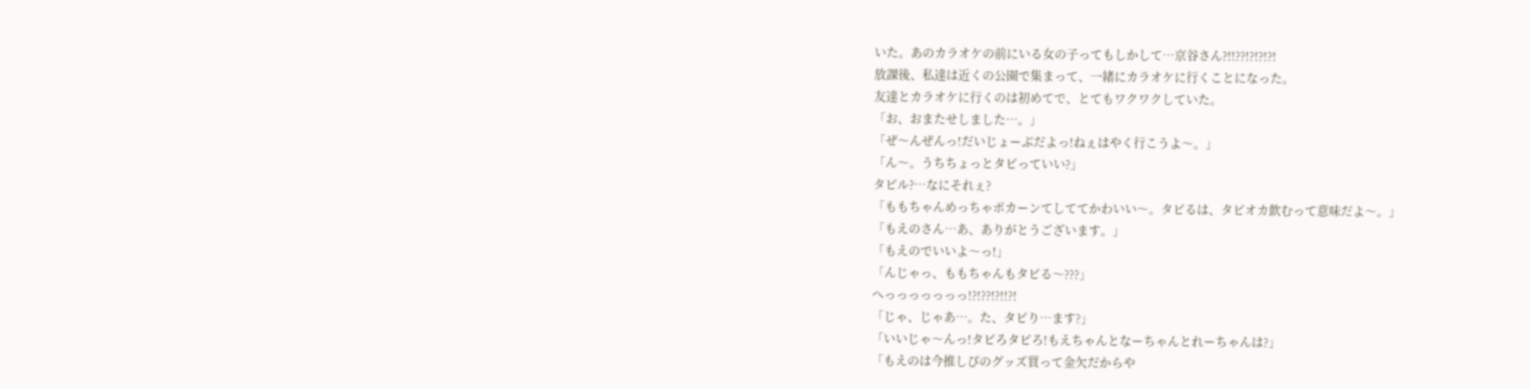いた。あのカラオケの前にいる女の子ってもしかして…京谷さん?!!??!?!?!?!
放課後、私達は近くの公園で集まって、一緒にカラオケに行くことになった。
友達とカラオケに行くのは初めてで、とてもワクワクしていた。
「お、おまたせしました…。」
「ぜ〜んぜんっ!だいじょーぶだよっ!ねぇはやく行こうよ〜。」
「ん〜。うちちょっとタピっていい?」
タピル?…なにそれぇ?
「ももちゃんめっちゃポカーンてしててかわいい〜。タピるは、タピオカ飲むって意味だよ〜。」
「もえのさん…あ、ありがとうございます。」
「もえのでいいよ〜っ!」
「んじゃっ、ももちゃんもタピる〜???」
へっっっっっっっ!?!??!?!!?!
「じゃ、じゃあ…。た、タピり…ます?」
「いいじゃ〜んっ!タピろタピろ!もえちゃんとなーちゃんとれーちゃんは?」
「もえのは今推しぴのグッズ買って金欠だからや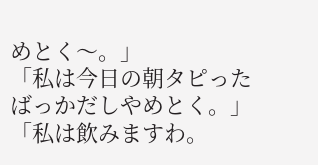めとく〜。」
「私は今日の朝タピったばっかだしやめとく。」
「私は飲みますわ。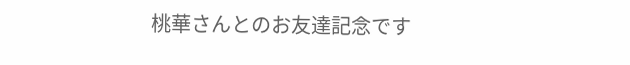桃華さんとのお友達記念です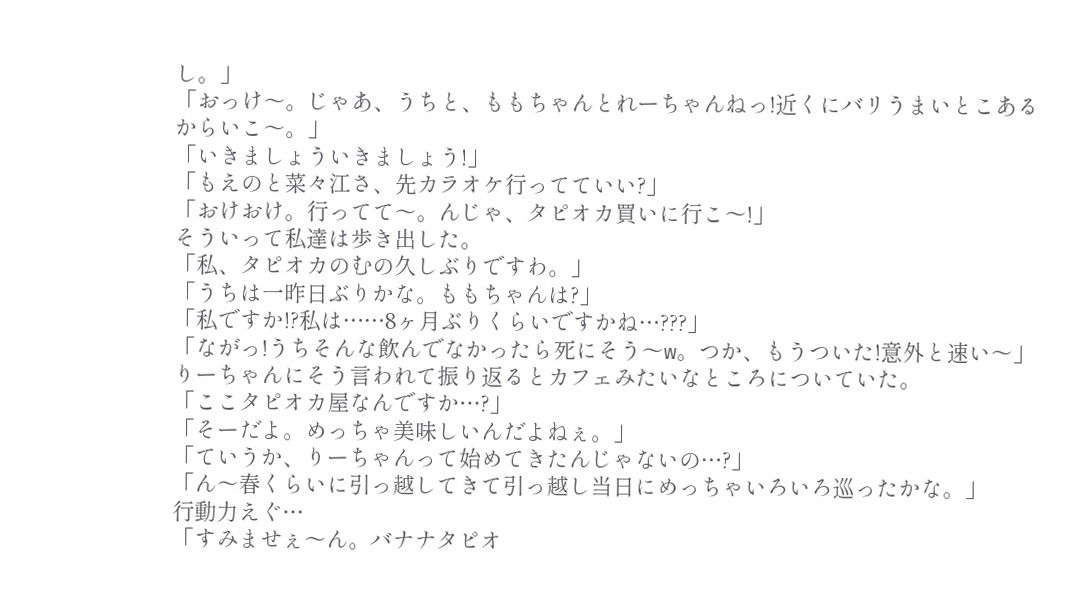し。」
「おっけ〜。じゃあ、うちと、ももちゃんとれーちゃんねっ!近くにバリうまいとこあるからいこ〜。」
「いきましょういきましょう!」
「もえのと菜々江さ、先カラオケ行ってていい?」
「おけおけ。行ってて〜。んじゃ、タピオカ買いに行こ〜!」
そういって私達は歩き出した。
「私、タピオカのむの久しぶりですわ。」
「うちは一昨日ぶりかな。ももちゃんは?」
「私ですか!?私は……8ヶ月ぶりくらいですかね…???」
「ながっ!うちそんな飲んでなかったら死にそう〜w。つか、もうついた!意外と速い〜」
りーちゃんにそう言われて振り返るとカフェみたいなところについていた。
「ここタピオカ屋なんですか…?」
「そーだよ。めっちゃ美味しいんだよねぇ。」
「ていうか、りーちゃんって始めてきたんじゃないの…?」
「ん〜春くらいに引っ越してきて引っ越し当日にめっちゃいろいろ巡ったかな。」
行動力えぐ…
「すみませぇ〜ん。バナナタピオ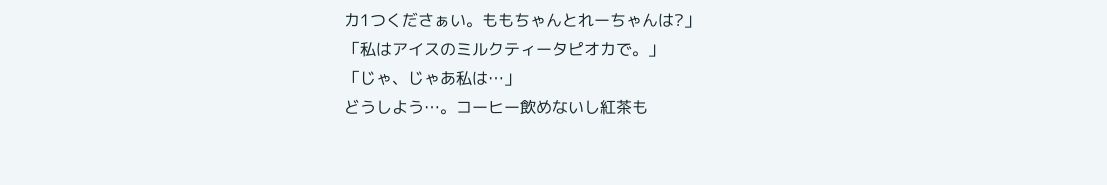カ1つくださぁい。ももちゃんとれーちゃんは?」
「私はアイスのミルクティータピオカで。」
「じゃ、じゃあ私は…」
どうしよう…。コーヒー飲めないし紅茶も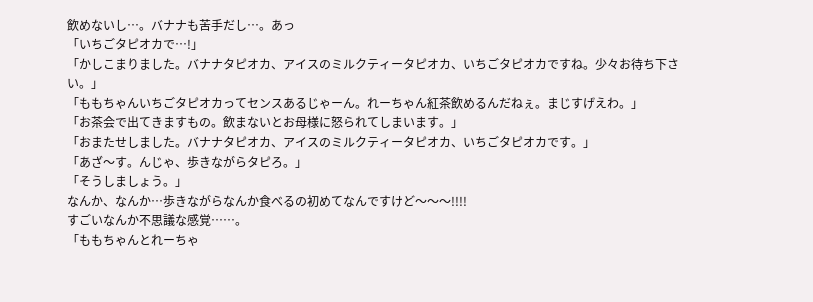飲めないし…。バナナも苦手だし…。あっ
「いちごタピオカで…!」
「かしこまりました。バナナタピオカ、アイスのミルクティータピオカ、いちごタピオカですね。少々お待ち下さい。」
「ももちゃんいちごタピオカってセンスあるじゃーん。れーちゃん紅茶飲めるんだねぇ。まじすげえわ。」
「お茶会で出てきますもの。飲まないとお母様に怒られてしまいます。」
「おまたせしました。バナナタピオカ、アイスのミルクティータピオカ、いちごタピオカです。」
「あざ〜す。んじゃ、歩きながらタピろ。」
「そうしましょう。」
なんか、なんか…歩きながらなんか食べるの初めてなんですけど〜〜〜!!!!
すごいなんか不思議な感覚……。
「ももちゃんとれーちゃ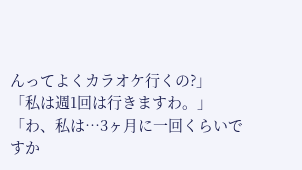んってよくカラオケ行くの?」
「私は週1回は行きますわ。」
「わ、私は…3ヶ月に一回くらいですか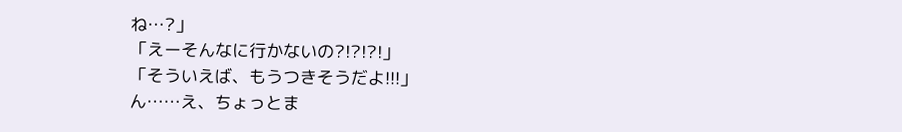ね…?」
「えーそんなに行かないの?!?!?!」
「そういえば、もうつきそうだよ!!!」
ん……え、ちょっとま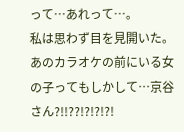って…あれって…。
私は思わず目を見開いた。あのカラオケの前にいる女の子ってもしかして…京谷さん?!!??!?!?!?!